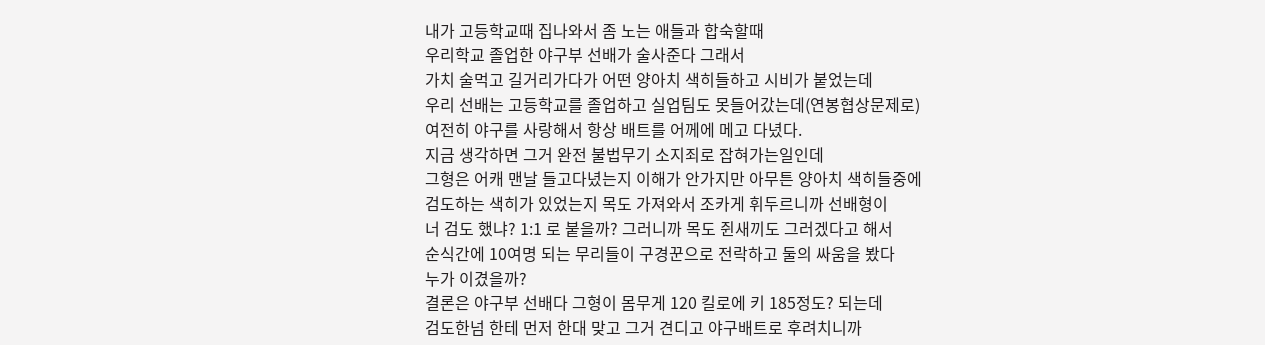내가 고등학교때 집나와서 좀 노는 애들과 합숙할때
우리학교 졸업한 야구부 선배가 술사준다 그래서
가치 술먹고 길거리가다가 어떤 양아치 색히들하고 시비가 붙었는데
우리 선배는 고등학교를 졸업하고 실업팀도 못들어갔는데(연봉협상문제로)
여전히 야구를 사랑해서 항상 배트를 어께에 메고 다녔다.
지금 생각하면 그거 완전 불법무기 소지죄로 잡혀가는일인데
그형은 어캐 맨날 들고다녔는지 이해가 안가지만 아무튼 양아치 색히들중에
검도하는 색히가 있었는지 목도 가져와서 조카게 휘두르니까 선배형이
너 검도 했냐? 1:1 로 붙을까? 그러니까 목도 쥔새끼도 그러겠다고 해서
순식간에 10여명 되는 무리들이 구경꾼으로 전락하고 둘의 싸움을 봤다
누가 이겼을까?
결론은 야구부 선배다 그형이 몸무게 120 킬로에 키 185정도? 되는데
검도한넘 한테 먼저 한대 맞고 그거 견디고 야구배트로 후려치니까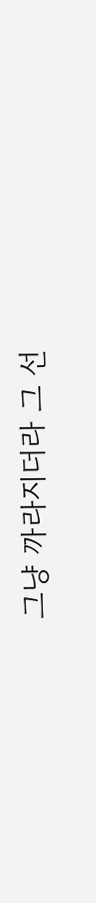그냥 까라지더라 그 선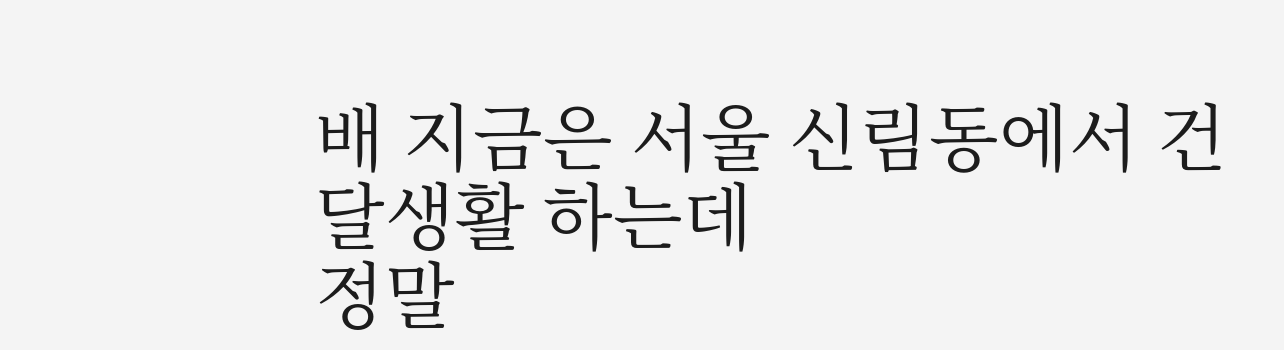배 지금은 서울 신림동에서 건달생활 하는데
정말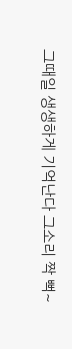그때일 생생하게 기억난다 그소리 짝 뻑~